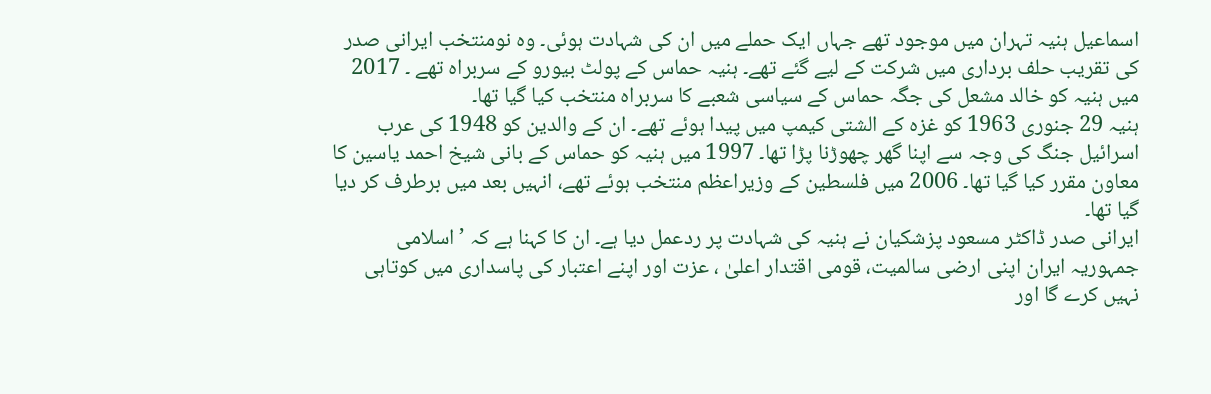اسماعیل ہنیہ تہران میں موجود تھے جہاں ایک حملے میں ان کی شہادت ہوئی۔ وہ نومنتخب ایرانی صدر کی تقریب حلف برداری میں شرکت کے لیے گئے تھے۔ ہنیہ حماس کے پولٹ بیورو کے سربراہ تھے ۔ 2017 میں ہنیہ کو خالد مشعل کی جگہ حماس کے سیاسی شعبے کا سربراہ منتخب کیا گیا تھا۔
ہنیہ 29 جنوری 1963 کو غزہ کے الشتی کیمپ میں پیدا ہوئے تھے۔ ان کے والدین کو 1948 کی عرب اسرائیل جنگ کی وجہ سے اپنا گھر چھوڑنا پڑا تھا۔ 1997 میں ہنیہ کو حماس کے بانی شیخ احمد یاسین کا معاون مقرر کیا گیا تھا۔ 2006 میں فلسطین کے وزیراعظم منتخب ہوئے تھے، انہیں بعد میں برطرف کر دیا گیا تھا۔
ایرانی صدر ڈاکٹر مسعود پزشکیان نے ہنیہ کی شہادت پر ردعمل دیا ہے۔ ان کا کہنا ہے کہ ’اسلامی جمہوریہ ایران اپنی ارضی سالمیت، قومی اقتدار اعلیٰ ، عزت اور اپنے اعتبار کی پاسداری میں کوتاہی نہیں کرے گا اور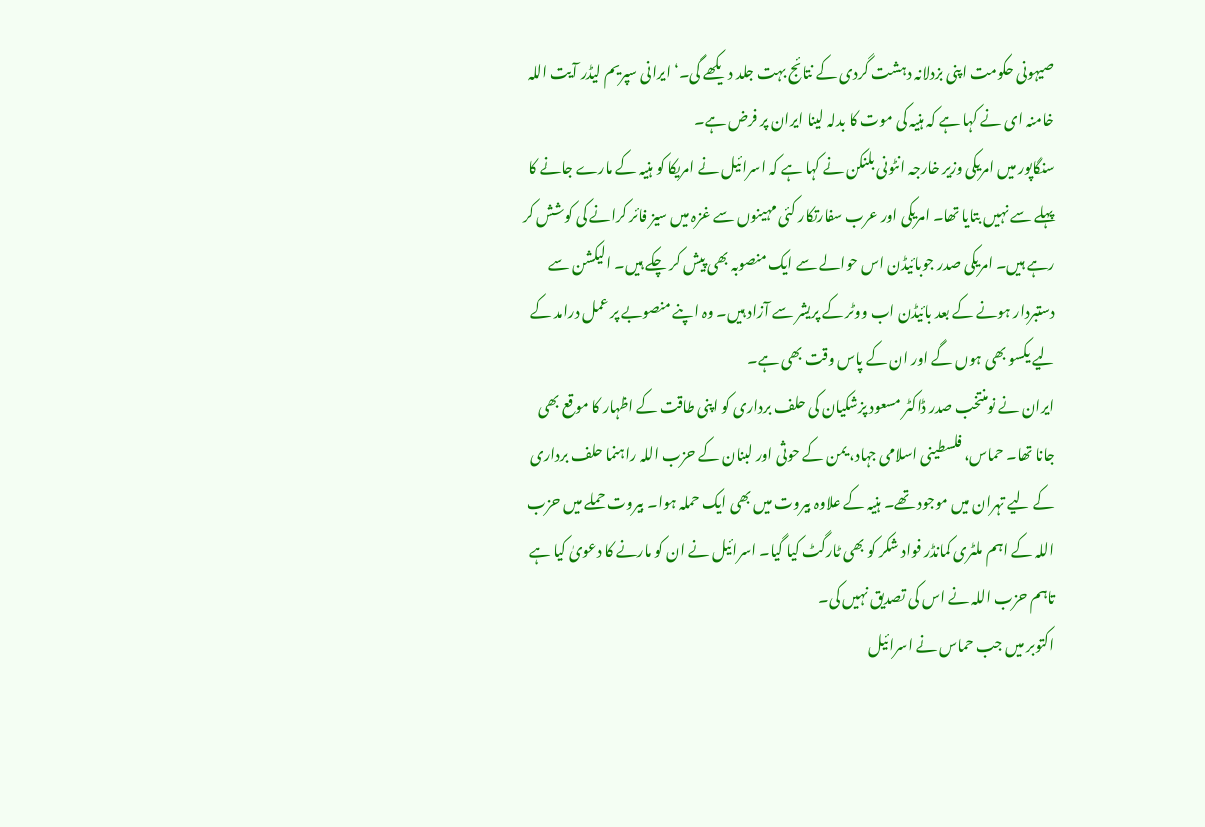صیہونی حکومت اپنی بزدلانہ دہشت گردی کے نتائج بہت جلد دیکھے گی۔‘ ایرانی سپریم لیڈر آیت اللہ خامنہ ای نے کہا ہے کہ ہنیہ کی موت کا بدلہ لینا ایران پر فرض ہے۔
سنگاپور میں امریکی وزیر خارجہ انٹونی بلنکن نے کہا ہے کہ اسرائیل نے امریکا کو ہنیہ کے مارے جانے کا پہلے سے نہیں بتایا تھا۔ امریکی اور عرب سفارتکار کئی مہینوں سے غزہ میں سیز فائر کرانے کی کوشش کر رہے ہیں۔ امریکی صدر جوبائیڈن اس حوالے سے ایک منصوبہ بھی پیش کر چکے ہیں۔ الیکشن سے دستبردار ہونے کے بعد بائیڈن اب ووٹر کے پریشر سے آزاد ہیں۔ وہ اپنے منصوبے پر عمل درامد کے لیے یکسو بھی ہوں گے اور ان کے پاس وقت بھی ہے۔
ایران نے نومنتخب صدر ڈاکٹر مسعود پزشکیان کی حلف برداری کو اپنی طاقت کے اظہار کا موقع بھی جانا تھا۔ حماس، فلسطینی اسلامی جہاد، یمن کے حوثی اور لبنان کے حزب اللہ راہنما حلف برداری کے لیے تہران میں موجود تھے۔ ہنیہ کے علاوہ بیروت میں بھی ایک حملہ ہوا۔ بیروت حملے میں حزب اللہ کے اہم ملٹری کمانڈر فواد شکر کو بھی ٹارگٹ کیا گیا۔ اسرائیل نے ان کو مارنے کا دعویٰ کیا ہے تاہم حزب اللہ نے اس کی تصدیق نہیں کی۔
اکتوبر میں جب حماس نے اسرائیل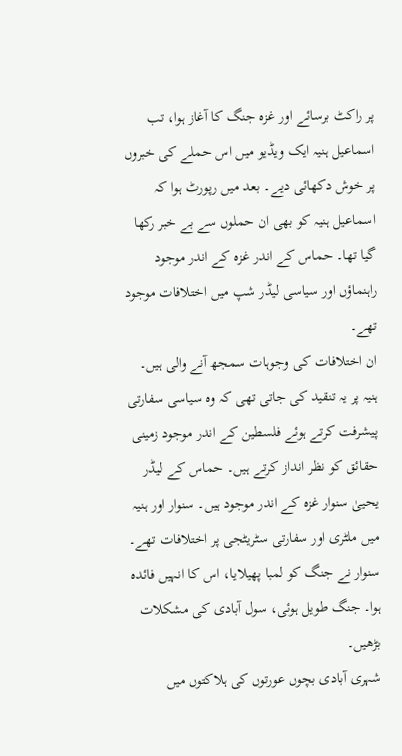پر راکٹ برسائے اور غزہ جنگ کا آغاز ہوا، تب اسماعیل ہنیہ ایک ویڈیو میں اس حملے کی خبروں پر خوش دکھائی دیے۔ بعد میں رپورٹ ہوا کہ اسماعیل ہنیہ کو بھی ان حملوں سے بے خبر رکھا گیا تھا۔ حماس کے اندر غزہ کے اندر موجود راہنماؤں اور سیاسی لیڈر شپ میں اختلافات موجود تھے۔
ان اختلافات کی وجوہات سمجھ آنے والی ہیں۔ ہنیہ پر یہ تنقید کی جاتی تھی کہ وہ سیاسی سفارتی پیشرفت کرتے ہوئے فلسطین کے اندر موجود زمینی حقائق کو نظر انداز کرتے ہیں۔ حماس کے لیڈر یحییٰ سنوار غزہ کے اندر موجود ہیں۔ سنوار اور ہنیہ میں ملٹری اور سفارتی سٹریٹجی پر اختلافات تھے۔ سنوار نے جنگ کو لمبا پھیلایا، اس کا انہیں فائدہ ہوا۔ جنگ طویل ہوئی، سول آبادی کی مشکلات بڑھیں۔
شہری آبادی بچوں عورتوں کی ہلاکتوں میں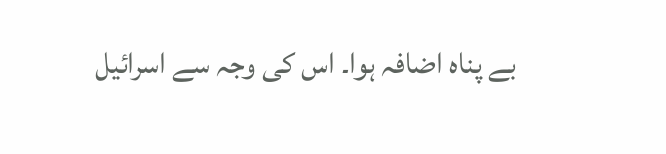بے پناہ اضافہ ہوا۔ اس کی وجہ سے اسرائیل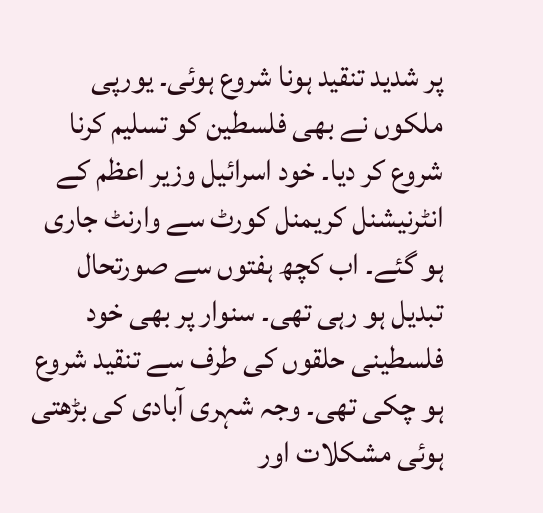پر شدید تنقید ہونا شروع ہوئی۔ یورپی ملکوں نے بھی فلسطین کو تسلیم کرنا شروع کر دیا۔ خود اسرائیل وزیر اعظم کے انٹرنیشنل کریمنل کورٹ سے وارنٹ جاری ہو گئے۔ اب کچھ ہفتوں سے صورتحال تبدیل ہو رہی تھی۔ سنوار پر بھی خود فلسطینی حلقوں کی طرف سے تنقید شروع ہو چکی تھی۔ وجہ شہری آبادی کی بڑھتی ہوئی مشکلات اور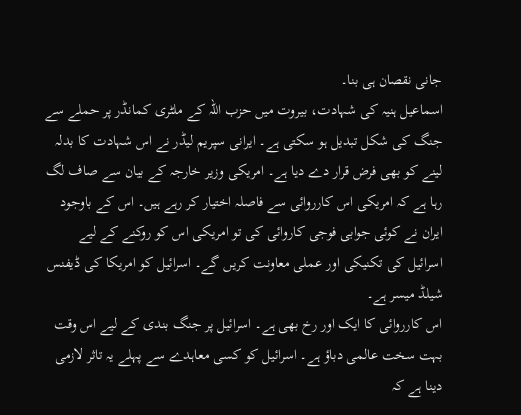جانی نقصان ہی بنا۔
اسماعیل ہنیہ کی شہادت، بیروت میں حزب اللہ کے ملٹری کمانڈر پر حملے سے جنگ کی شکل تبدیل ہو سکتی ہے۔ ایرانی سپریم لیڈر نے اس شہادت کا بدلہ لینے کو بھی فرض قرار دے دیا ہے۔ امریکی وزیر خارجہ کے بیان سے صاف لگ رہا ہے کہ امریکی اس کارروائی سے فاصلہ اختیار کر رہے ہیں۔ اس کے باوجود ایران نے کوئی جوابی فوجی کاروائی کی تو امریکی اس کو روکنے کے لیے اسرائیل کی تکنیکی اور عملی معاونت کریں گے۔ اسرائیل کو امریکا کی ڈیفنس شیلڈ میسر ہے۔
اس کارروائی کا ایک اور رخ بھی ہے۔ اسرائیل پر جنگ بندی کے لیے اس وقت بہت سخت عالمی دباؤ ہے۔ اسرائیل کو کسی معاہدے سے پہلے یہ تاثر لازمی دینا ہے کہ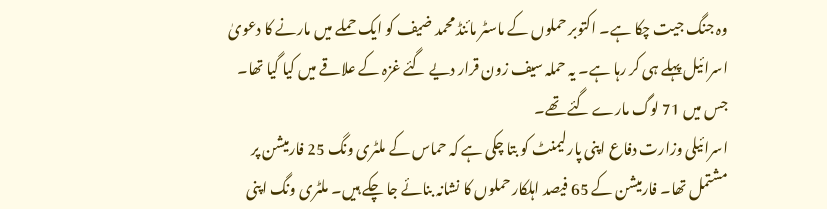وہ جنگ جیت چکا ہے۔ اکتوبر حملوں کے ماسٹر مائنڈ محمد ضیف کو ایک حملے میں مارنے کا دعویٰ اسرائیل پہلے ہی کر رہا ہے۔ یہ حملہ سیف زون قرار دیے گئے غزہ کے علاقے میں کیا گیا تھا۔ جس میں 71 لوگ مارے گئے تھے۔
اسرائیلی وزارت دفاع اپنی پارلیمنٹ کو بتا چکی ہے کہ حماس کے ملٹری ونگ 25 فارمیشن پر مشتمل تھا۔ فارمیشن کے 65 فیصد اہلکار حملوں کا نشانہ بنائے جا چکے ہیں۔ ملٹری ونگ اپنی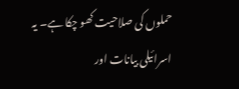حملوں کی صلاحیت کھو چکا ہے۔ یہ اسرائیلی بیانات اور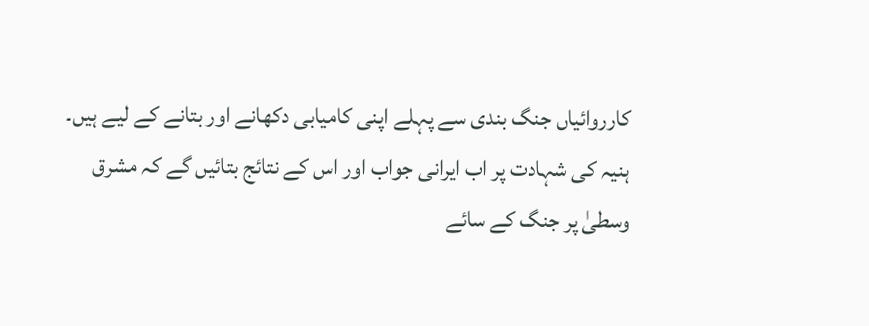کارروائیاں جنگ بندی سے پہلے اپنی کامیابی دکھانے اور بتانے کے لیے ہیں۔ ہنیہ کی شہادت پر اب ایرانی جواب اور اس کے نتائج بتائیں گے کہ مشرق وسطیٰ پر جنگ کے سائے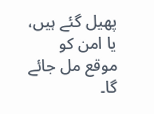پھیل گئے ہیں، یا امن کو موقع مل جائے گا۔